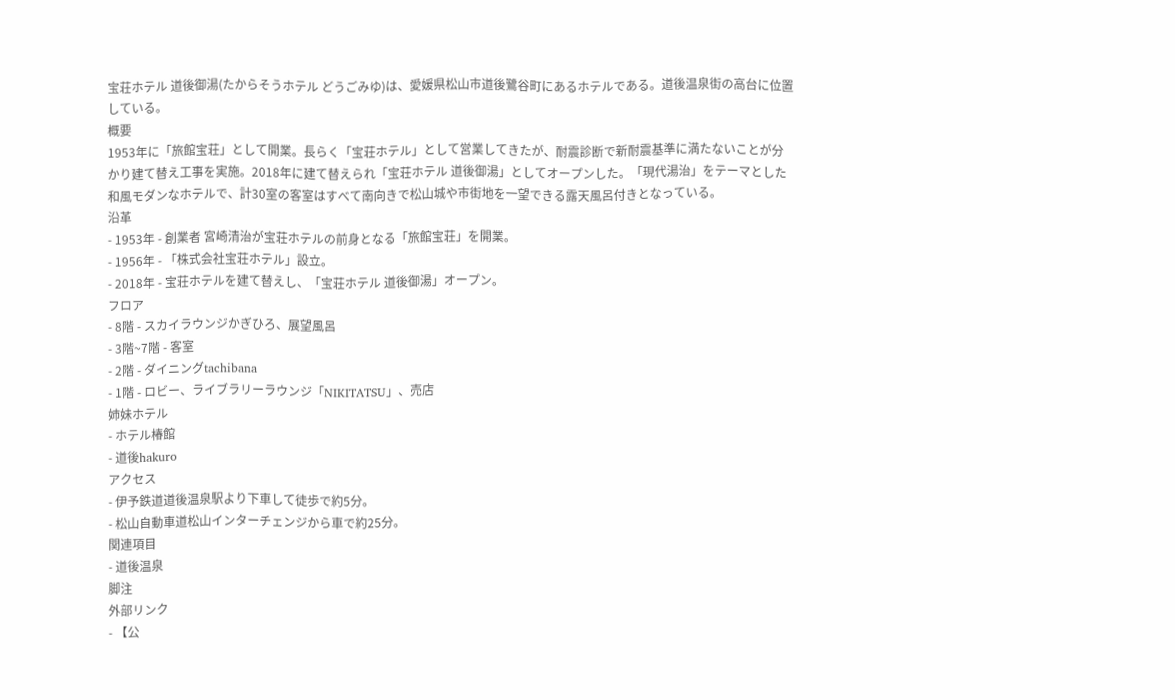宝荘ホテル 道後御湯(たからそうホテル どうごみゆ)は、愛媛県松山市道後鷺谷町にあるホテルである。道後温泉街の高台に位置している。
概要
1953年に「旅館宝荘」として開業。長らく「宝荘ホテル」として営業してきたが、耐震診断で新耐震基準に満たないことが分かり建て替え工事を実施。2018年に建て替えられ「宝荘ホテル 道後御湯」としてオープンした。「現代湯治」をテーマとした和風モダンなホテルで、計30室の客室はすべて南向きで松山城や市街地を一望できる露天風呂付きとなっている。
沿革
- 1953年 - 創業者 宮崎清治が宝荘ホテルの前身となる「旅館宝荘」を開業。
- 1956年 - 「株式会社宝荘ホテル」設立。
- 2018年 - 宝荘ホテルを建て替えし、「宝荘ホテル 道後御湯」オープン。
フロア
- 8階 - スカイラウンジかぎひろ、展望風呂
- 3階~7階 - 客室
- 2階 - ダイニングtachibana
- 1階 - ロビー、ライブラリーラウンジ「NIKITATSU」、売店
姉妹ホテル
- ホテル椿館
- 道後hakuro
アクセス
- 伊予鉄道道後温泉駅より下車して徒歩で約5分。
- 松山自動車道松山インターチェンジから車で約25分。
関連項目
- 道後温泉
脚注
外部リンク
- 【公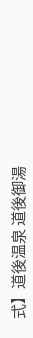式】道後温泉 道後御湯